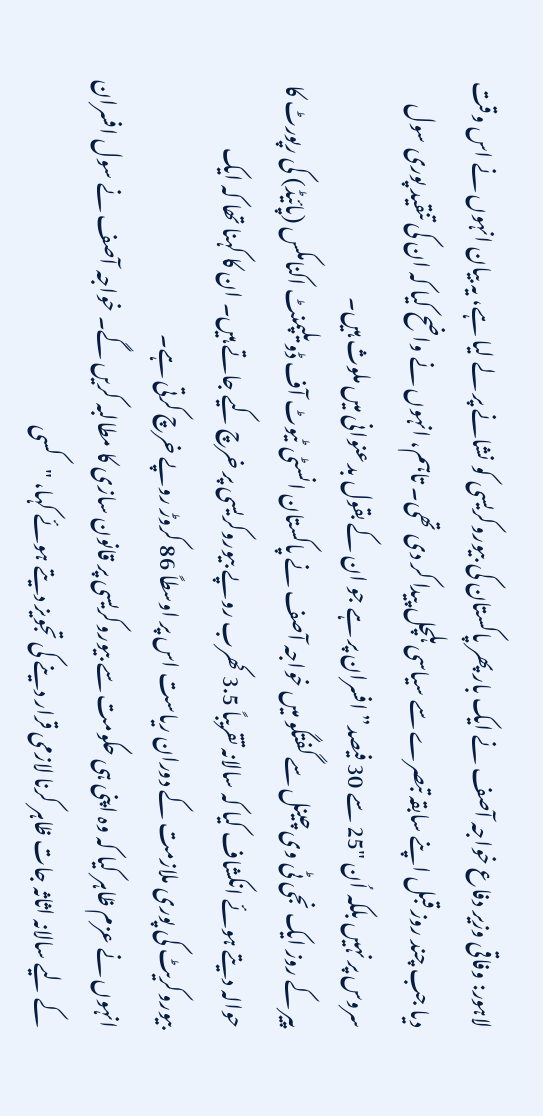لاہور: وفاقی وزیر دفاع خواجہ آصف نے ایک بار پھر پاکستان کی بیوروکریسی کو نشانے پر لے لیا ہے، یہ بیان انہوں نے اس وقت دیا جب چند روز قبل اپنے سابقہ تبصرے سے سیاسی ہلچل پیدا کر دی تھی۔ تاہم، انہوں نے واضح کیا کہ ان کی تنقید پوری سول سروس پر نہیں بلکہ اُن "25 سے 30 فیصد” افسران پر ہے جو ان کے بقول بدعنوانی میں ملوث ہیں۔
پیر کے روز ایک نجی ٹی وی چینل سے گفتگو میں خواجہ آصف نے پاکستان انسٹی ٹیوٹ آف ڈویلپمنٹ اکنامکس (پائیڈ) کی رپورٹ کا حوالہ دیتے ہوئے انکشاف کیا کہ سالانہ تقریباً 3.5 کھرب روپے بیوروکریسی پر خرچ کیے جاتے ہیں۔ ان کا کہنا تھا کہ ایک بیوروکریٹ کی پوری ملازمت کے دوران ریاست اس پر اوسطاً 86 کروڑ روپے خرچ کرتی ہے۔
انہوں نے عزم ظاہر کیا کہ وہ اپنی ہی حکومت سے بیوروکریسی پر قانون سازی کا مطالبہ کریں گے۔ خواجہ آصف نے سول افسران کے لیے سالانہ اثاثہ جات ظاہر کرنا لازمی قرار دینے کی تجویز دیتے ہوئے کہا، "کسی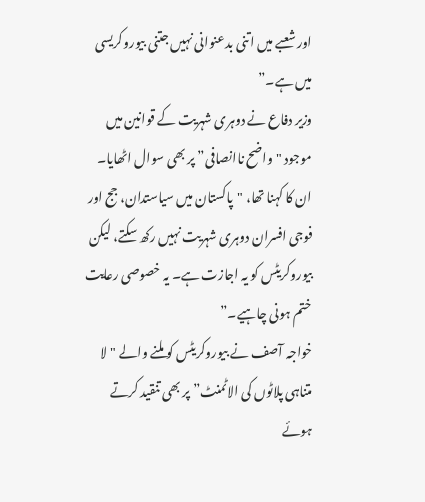اور شعبے میں اتنی بدعنوانی نہیں جتنی بیوروکریسی میں ہے۔”
وزیر دفاع نے دوہری شہریت کے قوانین میں موجود "واضح ناانصافی” پر بھی سوال اٹھایا۔ ان کا کہنا تھا، "پاکستان میں سیاستدان، جج اور فوجی افسران دوہری شہریت نہیں رکھ سکتے، لیکن بیوروکریٹس کو یہ اجازت ہے۔ یہ خصوصی رعایت ختم ہونی چاہیے۔”
خواجہ آصف نے بیوروکریٹس کو ملنے والے "لا متناہی پلاٹوں کی الاٹمنٹ” پر بھی تنقید کرتے ہوئے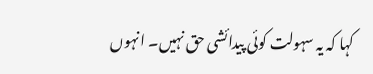کہا کہ یہ سہولت کوئی پیدائشی حق نہیں۔ انہوں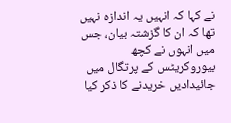نے کہا کہ انہیں یہ اندازہ نہیں تھا کہ ان کا گزشتہ بیان، جس میں انہوں نے کچھ بیوروکریٹس کے پرتگال میں جائیدادیں خریدنے کا ذکر کیا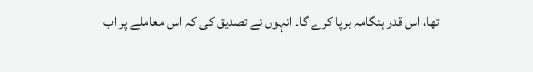تھا، اس قدر ہنگامہ برپا کرے گا۔ انہوں نے تصدیق کی کہ اس معاملے پر اب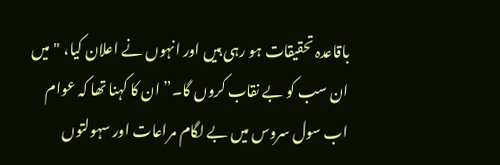باقاعدہ تحقیقات ہو رہی ہیں اور انہوں نے اعلان کیا، "میں ان سب کو بے نقاب کروں گا۔” ان کا کہنا تھا کہ عوام اب سول سروس میں بے لگام مراعات اور سہولتوں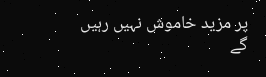پر مزید خاموش نہیں رہیں گے